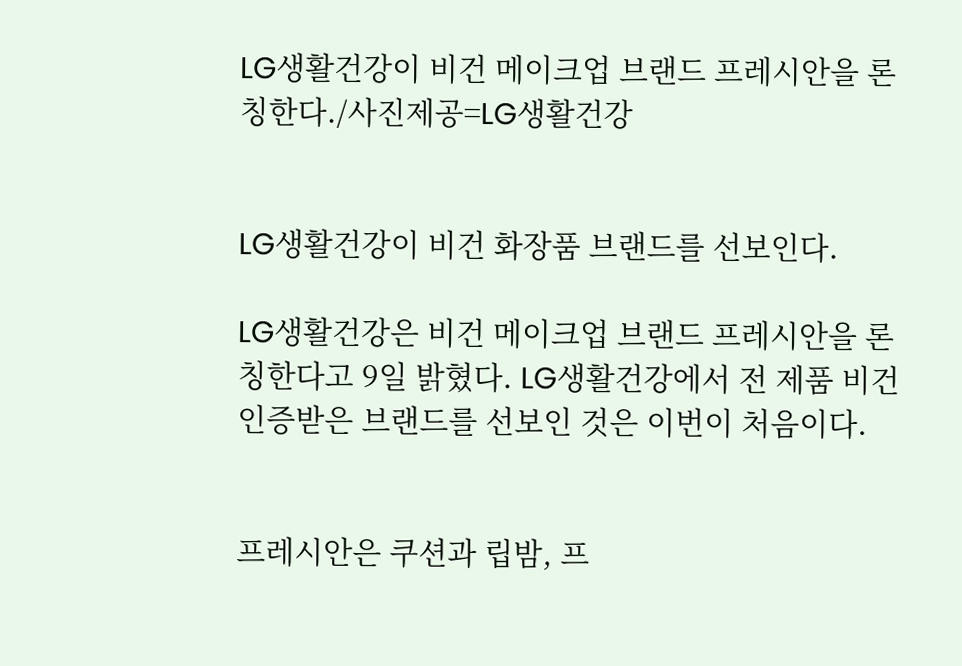LG생활건강이 비건 메이크업 브랜드 프레시안을 론칭한다./사진제공=LG생활건강


LG생활건강이 비건 화장품 브랜드를 선보인다.

LG생활건강은 비건 메이크업 브랜드 프레시안을 론칭한다고 9일 밝혔다. LG생활건강에서 전 제품 비건 인증받은 브랜드를 선보인 것은 이번이 처음이다.


프레시안은 쿠션과 립밤, 프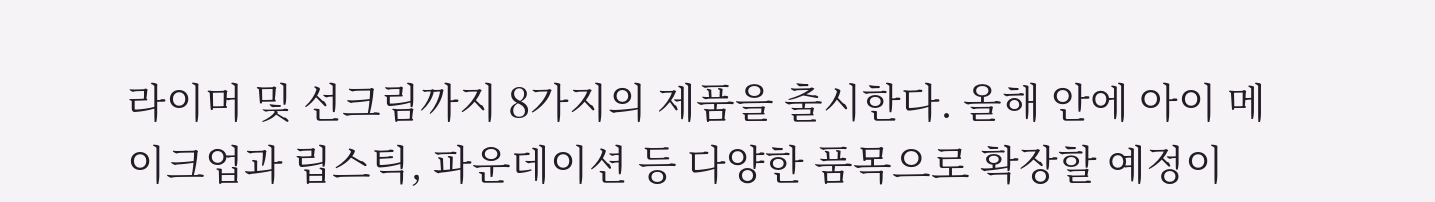라이머 및 선크림까지 8가지의 제품을 출시한다. 올해 안에 아이 메이크업과 립스틱, 파운데이션 등 다양한 품목으로 확장할 예정이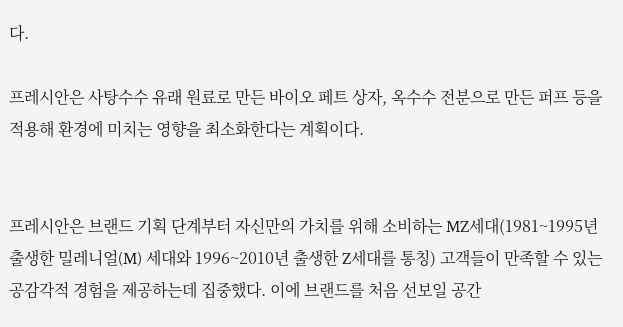다.

프레시안은 사탕수수 유래 원료로 만든 바이오 페트 상자, 옥수수 전분으로 만든 퍼프 등을 적용해 환경에 미치는 영향을 최소화한다는 계획이다.


프레시안은 브랜드 기획 단계부터 자신만의 가치를 위해 소비하는 MZ세대(1981~1995년 출생한 밀레니얼(M) 세대와 1996~2010년 출생한 Z세대를 통칭) 고객들이 만족할 수 있는 공감각적 경험을 제공하는데 집중했다. 이에 브랜드를 처음 선보일 공간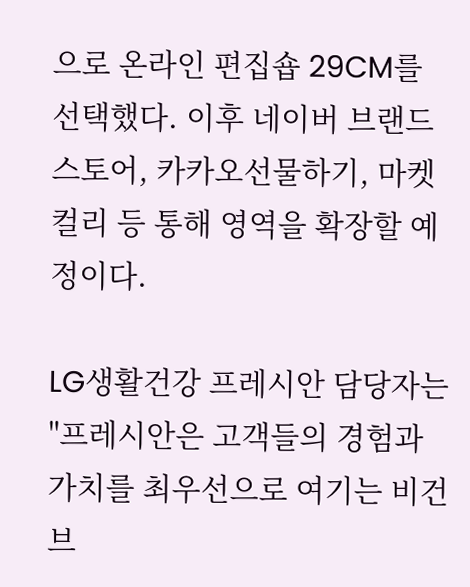으로 온라인 편집숍 29CM를 선택했다. 이후 네이버 브랜드 스토어, 카카오선물하기, 마켓컬리 등 통해 영역을 확장할 예정이다.

LG생활건강 프레시안 담당자는 "프레시안은 고객들의 경험과 가치를 최우선으로 여기는 비건 브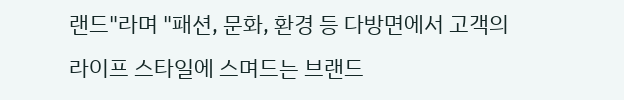랜드"라며 "패션, 문화, 환경 등 다방면에서 고객의 라이프 스타일에 스며드는 브랜드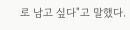로 남고 싶다"고 말했다.